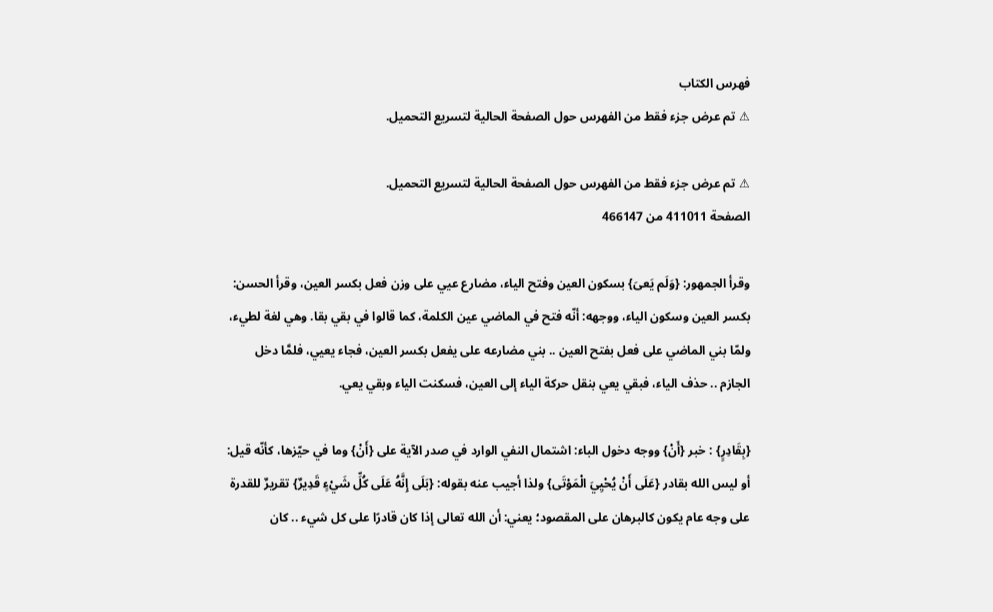فهرس الكتاب
⚠ تم عرض جزء فقط من الفهرس حول الصفحة الحالية لتسريع التحميل.

⚠ تم عرض جزء فقط من الفهرس حول الصفحة الحالية لتسريع التحميل.
الصفحة 411011 من 466147

وقرأ الجمهور: {وَلَم يَعىَ} بسكون العين وفتح الياء، مضارع عيي على وزن فعل بكسر العين، وقرأ الحسن: بكسر العين وسكون الياء، ووجهه: أنّه فتح في الماضي عين الكلمة، كما قالوا في بقي بقا. وهي لغة لطيء، ولمّا بني الماضي على فعل بفتح العين .. بني مضارعه على يفعل بكسر العين، فجاء يعيي، فلمَّا دخل الجازم .. حذف الياء، فبقي يعي بنقل حركة الياء إلى العين، فسكنت الياء وبقي يعي.

{بِقَادِرٍ} : خبر {أَنْ} ووجه دخول الباء: اشتمال النفي الوارد في صدر الآية على {أَنْ} وما في حيّزها، كأنّه قيل: أو ليس الله بقادر {عَلَى أَنْ يُحْيِيَ الْمَوْتَى} ولذا أجيب عنه بقوله: {بَلَى إِنَّهُ عَلَى كُلِّ شَيْءٍ قَدِيرٌ} تقريرٌ للقدرة على وجه عام يكون كالبرهان على المقصود؛ يعني: أن الله تعالى إذا كان قادرًا على كل شيء .. كان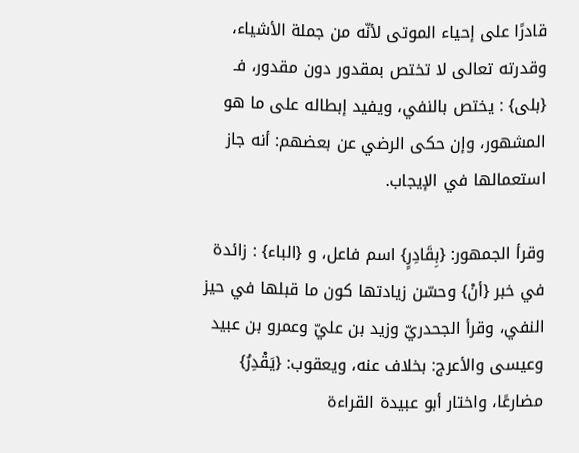قادرًا على إحياء الموتى لأنّه من جملة الأشياء، وقدرته تعالى لا تختص بمقدور دون مقدور، فـ {بلى} : يختص بالنفي، ويفيد إبطاله على ما هو المشهور، وإن حكى الرضي عن بعضهم: أنه جاز استعمالها في الإيجاب.

وقرأ الجمهور: {بِقَادِرٍ} اسم فاعل، و {الباء} : زائدة في خبر {أنْ} وحسّن زيادتها كون ما قبلها في حيز النفي، وقرأ الجحدريّ وزيد بن عليّ وعمرو بن عبيد وعيسى والأعرج: بخلاف عنه، ويعقوب: {يَقْدِرُ} مضارعًا، واختار أبو عبيدة القراءة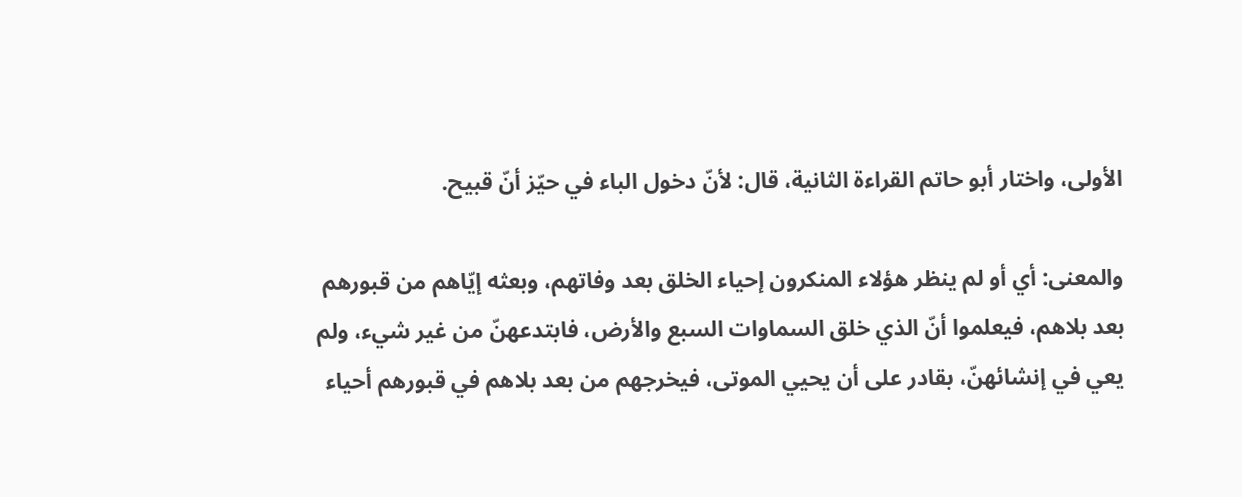الأولى، واختار أبو حاتم القراءة الثانية، قال: لأنّ دخول الباء في حيّز أنّ قبيح.

والمعنى: أي أو لم ينظر هؤلاء المنكرون إحياء الخلق بعد وفاتهم، وبعثه إيّاهم من قبورهم بعد بلاهم، فيعلموا أنّ الذي خلق السماوات السبع والأرض، فابتدعهنّ من غير شيء، ولم يعي في إنشائهنّ، بقادر على أن يحيي الموتى، فيخرجهم من بعد بلاهم في قبورهم أحياء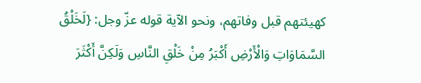كهيئتهم قبل وفاتهم، ونحو الآية قوله عزّ وجل: {لَخَلْقُ السَّمَاوَاتِ وَالْأَرْضِ أَكْبَرُ مِنْ خَلْقِ النَّاسِ وَلَكِنَّ أَكْثَرَ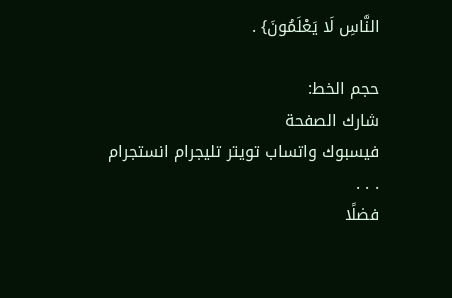النَّاسِ لَا يَعْلَمُونَ} .

حجم الخط:
شارك الصفحة
فيسبوك واتساب تويتر تليجرام انستجرام
. . .
فضلًا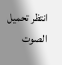انتظر تحميل الصوت